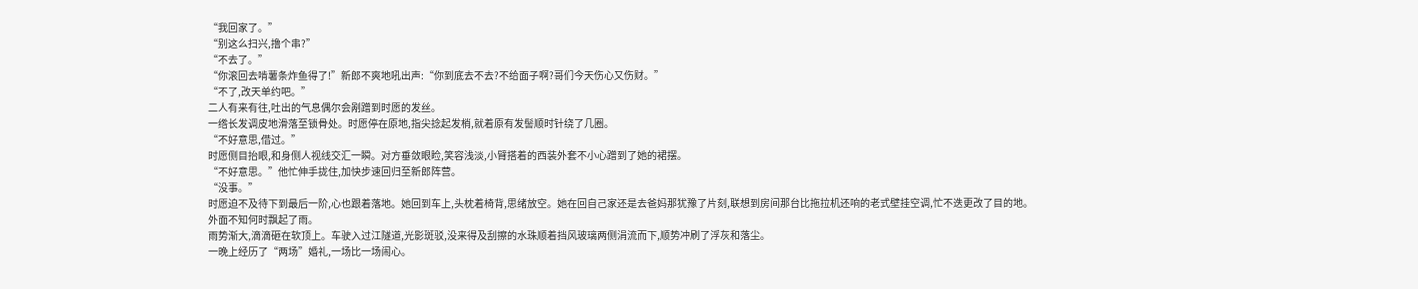“我回家了。”
“别这么扫兴,撸个串?”
“不去了。”
“你滚回去啃薯条炸鱼得了!”新郎不爽地吼出声:“你到底去不去?不给面子啊?哥们今天伤心又伤财。”
“不了,改天单约吧。”
二人有来有往,吐出的气息偶尔会剐蹭到时愿的发丝。
一绺长发调皮地滑落至锁骨处。时愿停在原地,指尖捻起发梢,就着原有发髻顺时针绕了几圈。
“不好意思,借过。”
时愿侧目抬眼,和身侧人视线交汇一瞬。对方垂敛眼睑,笑容浅淡,小臂搭着的西装外套不小心蹭到了她的裙摆。
“不好意思。”他忙伸手拢住,加快步速回归至新郎阵营。
“没事。”
时愿迫不及待下到最后一阶,心也跟着落地。她回到车上,头枕着椅背,思绪放空。她在回自己家还是去爸妈那犹豫了片刻,联想到房间那台比拖拉机还响的老式壁挂空调,忙不迭更改了目的地。
外面不知何时飘起了雨。
雨势渐大,滴滴砸在软顶上。车驶入过江隧道,光影斑驳,没来得及刮擦的水珠顺着挡风玻璃两侧涓流而下,顺势冲刷了浮灰和落尘。
一晚上经历了“两场”婚礼,一场比一场闹心。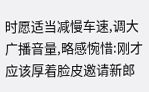时愿适当减慢车速,调大广播音量,略感惋惜:刚才应该厚着脸皮邀请新郎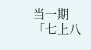当一期「七上八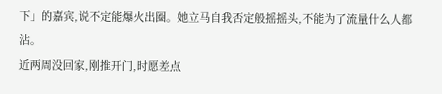下」的嘉宾,说不定能爆火出圈。她立马自我否定般摇摇头,不能为了流量什么人都沾。
近两周没回家,刚推开门,时愿差点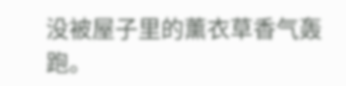没被屋子里的薰衣草香气轰跑。